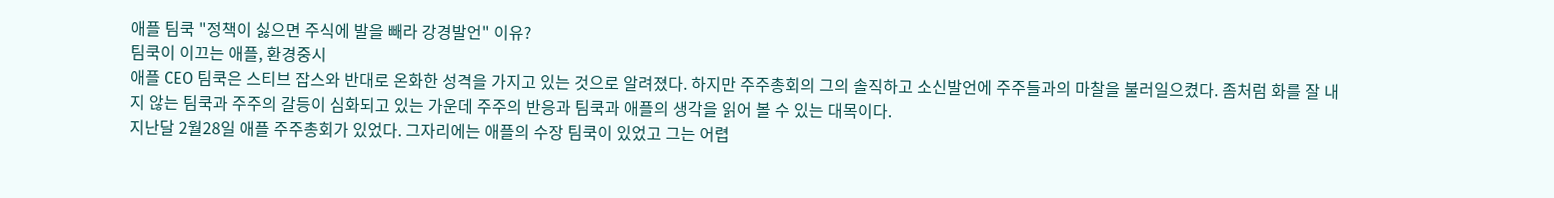애플 팀쿡 "정책이 싫으면 주식에 발을 빼라 강경발언" 이유?
팀쿡이 이끄는 애플, 환경중시
애플 CEO 팀쿡은 스티브 잡스와 반대로 온화한 성격을 가지고 있는 것으로 알려졌다. 하지만 주주총회의 그의 솔직하고 소신발언에 주주들과의 마찰을 불러일으켰다. 좀처럼 화를 잘 내지 않는 팀쿡과 주주의 갈등이 심화되고 있는 가운데 주주의 반응과 팀쿡과 애플의 생각을 읽어 볼 수 있는 대목이다.
지난달 2월28일 애플 주주총회가 있었다. 그자리에는 애플의 수장 팀쿡이 있었고 그는 어렵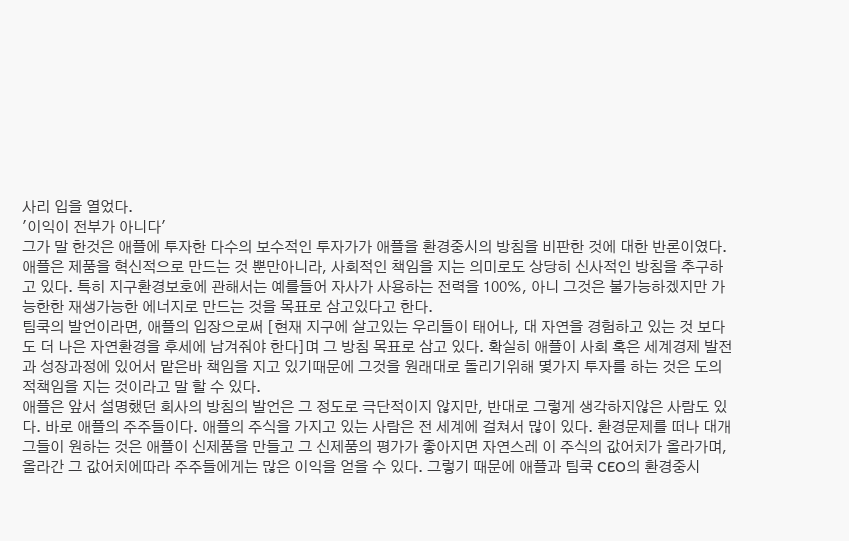사리 입을 열었다.
'이익이 전부가 아니다'
그가 말 한것은 애플에 투자한 다수의 보수적인 투자가가 애플을 환경중시의 방침을 비판한 것에 대한 반론이였다.
애플은 제품을 혁신적으로 만드는 것 뿐만아니라, 사회적인 책임을 지는 의미로도 상당히 신사적인 방침을 추구하고 있다. 특히 지구환경보호에 관해서는 예를들어 자사가 사용하는 전력을 100%, 아니 그것은 불가능하겠지만 가능한한 재생가능한 에너지로 만드는 것을 목표로 삼고있다고 한다.
팀쿡의 발언이라면, 애플의 입장으로써 [현재 지구에 살고있는 우리들이 태어나, 대 자연을 경험하고 있는 것 보다도 더 나은 자연환경을 후세에 남겨줘야 한다]며 그 방침 목표로 삼고 있다. 확실히 애플이 사회 혹은 세계경제 발전과 성장과정에 있어서 맡은바 책임을 지고 있기때문에 그것을 원래대로 돌리기위해 몇가지 투자를 하는 것은 도의적책임을 지는 것이라고 말 할 수 있다.
애플은 앞서 설명했던 회사의 방침의 발언은 그 정도로 극단적이지 않지만, 반대로 그렇게 생각하지않은 사람도 있다. 바로 애플의 주주들이다. 애플의 주식을 가지고 있는 사람은 전 세계에 걸쳐서 많이 있다. 환경문제를 떠나 대개 그들이 원하는 것은 애플이 신제품을 만들고 그 신제품의 평가가 좋아지면 자연스레 이 주식의 값어치가 올라가며, 올라간 그 값어치에따라 주주들에게는 많은 이익을 얻을 수 있다. 그렇기 때문에 애플과 팀쿡 CEO의 환경중시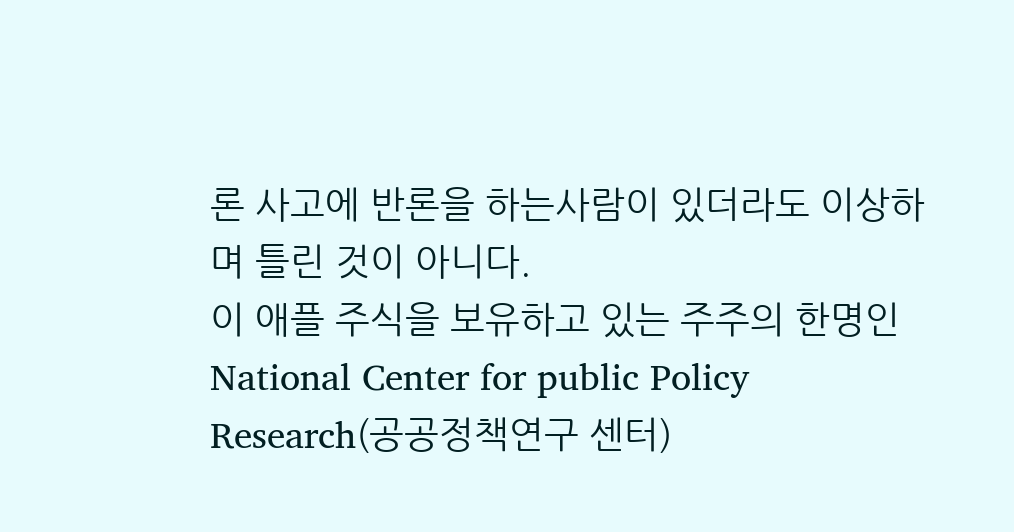론 사고에 반론을 하는사람이 있더라도 이상하며 틀린 것이 아니다.
이 애플 주식을 보유하고 있는 주주의 한명인 National Center for public Policy Research(공공정책연구 센터)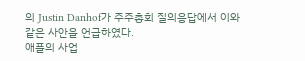의 Justin Danhof가 주주총회 질의응답에서 이와같은 사안을 언급하였다.
애플의 사업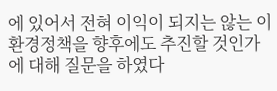에 있어서 전혀 이익이 되지는 않는 이 환경정책을 향후에도 추진할 것인가에 대해 질문을 하였다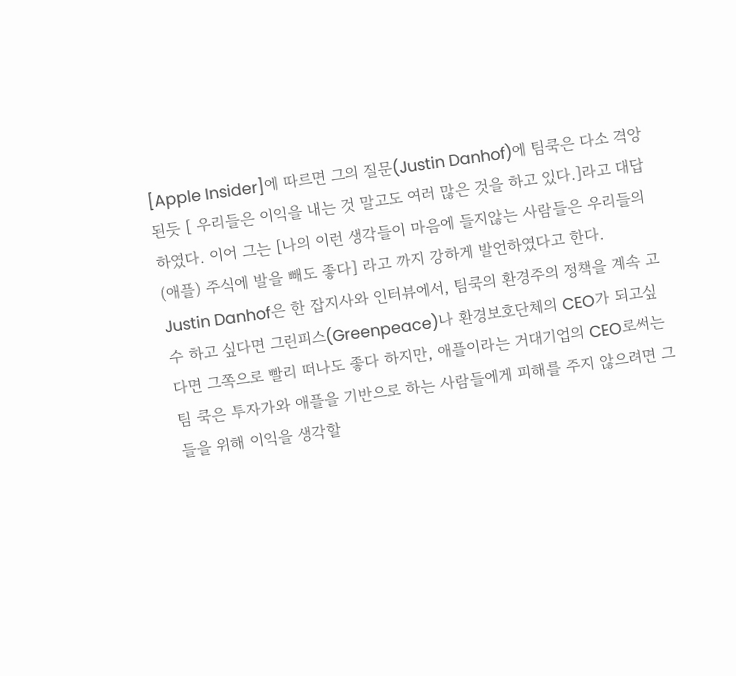[Apple Insider]에 따르면 그의 질문(Justin Danhof)에 팀쿡은 다소 격앙된듯 [ 우리들은 이익을 내는 것 말고도 여러 많은 것을 하고 있다.]라고 대답하였다. 이어 그는 [나의 이런 생각들이 마음에 들지않는 사람들은 우리들의(애플) 주식에 발을 빼도 좋다] 라고 까지 강하게 발언하였다고 한다.
Justin Danhof은 한 잡지사와 인터뷰에서, 팀쿡의 환경주의 정책을 계속 고수 하고 싶다면 그린피스(Greenpeace)나 환경보호단체의 CEO가 되고싶다면 그쪽으로 빨리 떠나도 좋다 하지만, 애플이라는 거대기업의 CEO로써는 팀 쿡은 투자가와 애플을 기반으로 하는 사람들에게 피해를 주지 않으려면 그들을 위해 이익을 생각할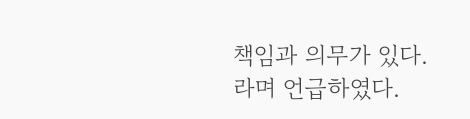책임과 의무가 있다.
라며 언급하였다.